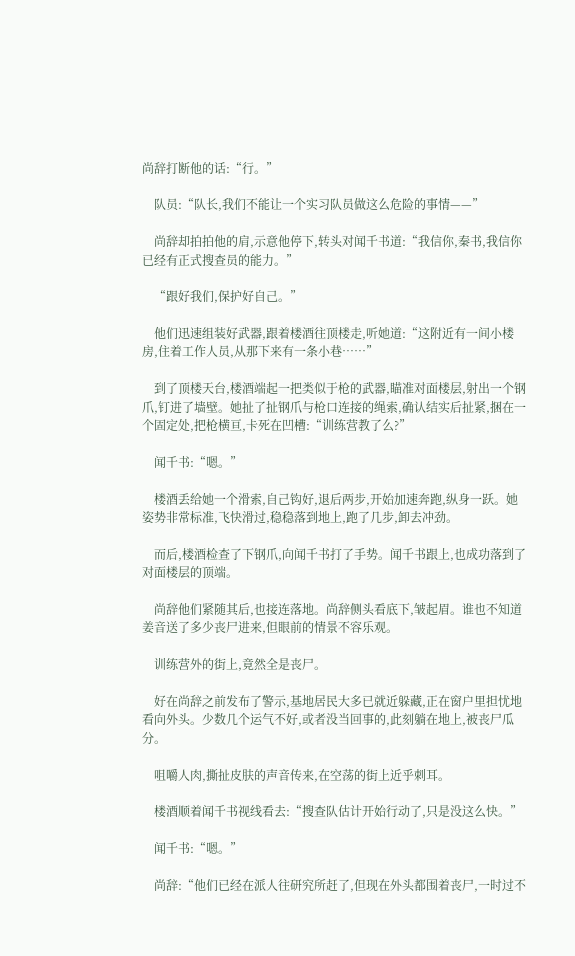尚辞打断他的话:“行。”

    队员:“队长,我们不能让一个实习队员做这么危险的事情——”

    尚辞却拍拍他的肩,示意他停下,转头对闻千书道:“我信你,秦书,我信你已经有正式搜查员的能力。”

    “跟好我们,保护好自己。”

    他们迅速组装好武器,跟着楼酒往顶楼走,听她道:“这附近有一间小楼房,住着工作人员,从那下来有一条小巷……”

    到了顶楼天台,楼酒端起一把类似于枪的武器,瞄准对面楼层,射出一个钢爪,钉进了墙壁。她扯了扯钢爪与枪口连接的绳索,确认结实后扯紧,捆在一个固定处,把枪横亘,卡死在凹槽:“训练营教了么?”

    闻千书:“嗯。”

    楼酒丢给她一个滑索,自己钩好,退后两步,开始加速奔跑,纵身一跃。她姿势非常标准,飞快滑过,稳稳落到地上,跑了几步,卸去冲劲。

    而后,楼酒检查了下钢爪,向闻千书打了手势。闻千书跟上,也成功落到了对面楼层的顶端。

    尚辞他们紧随其后,也接连落地。尚辞侧头看底下,皱起眉。谁也不知道姜音送了多少丧尸进来,但眼前的情景不容乐观。

    训练营外的街上,竟然全是丧尸。

    好在尚辞之前发布了警示,基地居民大多已就近躲藏,正在窗户里担忧地看向外头。少数几个运气不好,或者没当回事的,此刻躺在地上,被丧尸瓜分。

    咀嚼人肉,撕扯皮肤的声音传来,在空荡的街上近乎刺耳。

    楼酒顺着闻千书视线看去:“搜查队估计开始行动了,只是没这么快。”

    闻千书:“嗯。”

    尚辞:“他们已经在派人往研究所赶了,但现在外头都围着丧尸,一时过不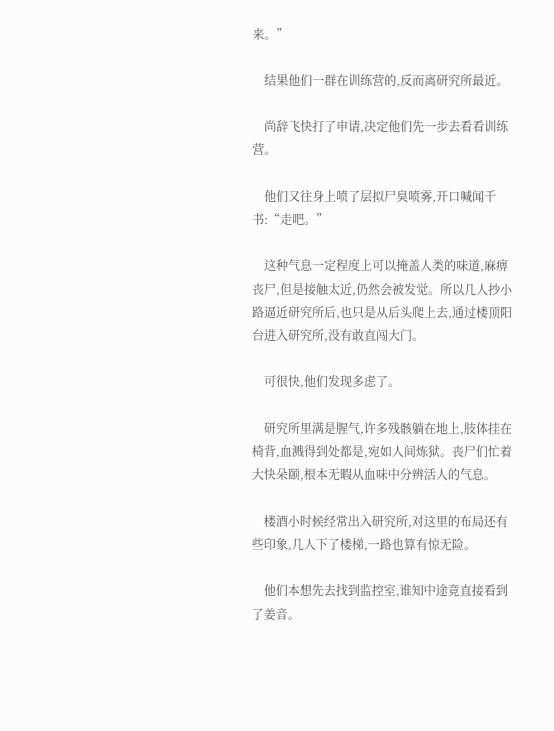来。”

    结果他们一群在训练营的,反而离研究所最近。

    尚辞飞快打了申请,决定他们先一步去看看训练营。

    他们又往身上喷了层拟尸臭喷雾,开口喊闻千书:“走吧。”

    这种气息一定程度上可以掩盖人类的味道,麻痹丧尸,但是接触太近,仍然会被发觉。所以几人抄小路逼近研究所后,也只是从后头爬上去,通过楼顶阳台进入研究所,没有敢直闯大门。

    可很快,他们发现多虑了。

    研究所里满是腥气,许多残骸躺在地上,肢体挂在椅背,血溅得到处都是,宛如人间炼狱。丧尸们忙着大快朵颐,根本无暇从血味中分辨活人的气息。

    楼酒小时候经常出入研究所,对这里的布局还有些印象,几人下了楼梯,一路也算有惊无险。

    他们本想先去找到监控室,谁知中途竟直接看到了姜音。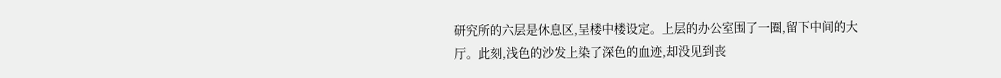研究所的六层是休息区,呈楼中楼设定。上层的办公室围了一圈,留下中间的大厅。此刻,浅色的沙发上染了深色的血迹,却没见到丧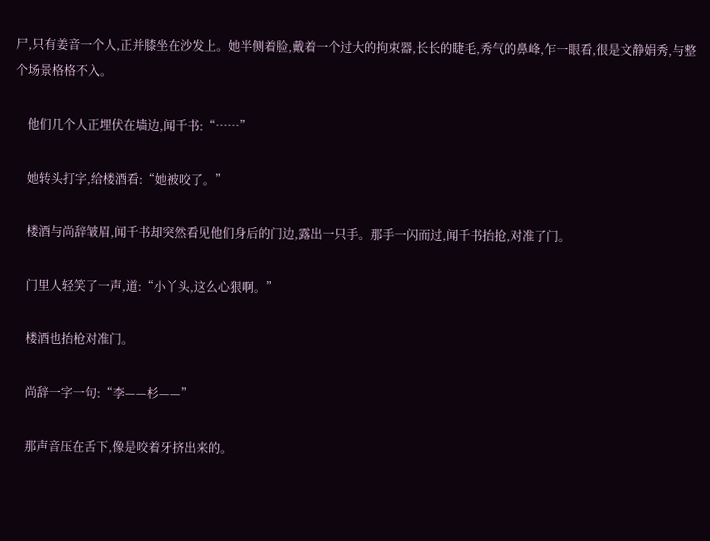尸,只有姜音一个人,正并膝坐在沙发上。她半侧着脸,戴着一个过大的拘束器,长长的睫毛,秀气的鼻峰,乍一眼看,很是文静娟秀,与整个场景格格不入。

    他们几个人正埋伏在墙边,闻千书:“……”

    她转头打字,给楼酒看:“她被咬了。”

    楼酒与尚辞皱眉,闻千书却突然看见他们身后的门边,露出一只手。那手一闪而过,闻千书抬抢,对准了门。

    门里人轻笑了一声,道:“小丫头,这么心狠啊。”

    楼酒也抬枪对准门。

    尚辞一字一句:“李——杉——”

    那声音压在舌下,像是咬着牙挤出来的。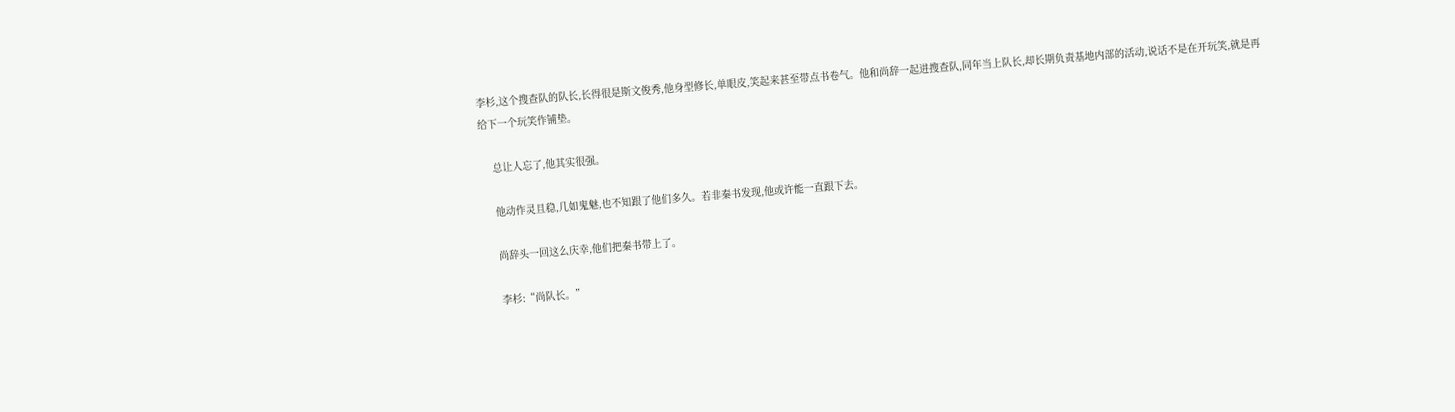李杉,这个搜查队的队长,长得很是斯文俊秀,他身型修长,单眼皮,笑起来甚至带点书卷气。他和尚辞一起进搜查队,同年当上队长,却长期负责基地内部的活动,说话不是在开玩笑,就是再给下一个玩笑作铺垫。

    总让人忘了,他其实很强。

    他动作灵且稳,几如鬼魅,也不知跟了他们多久。若非秦书发现,他或许能一直跟下去。

    尚辞头一回这么庆幸,他们把秦书带上了。

    李杉:“尚队长。”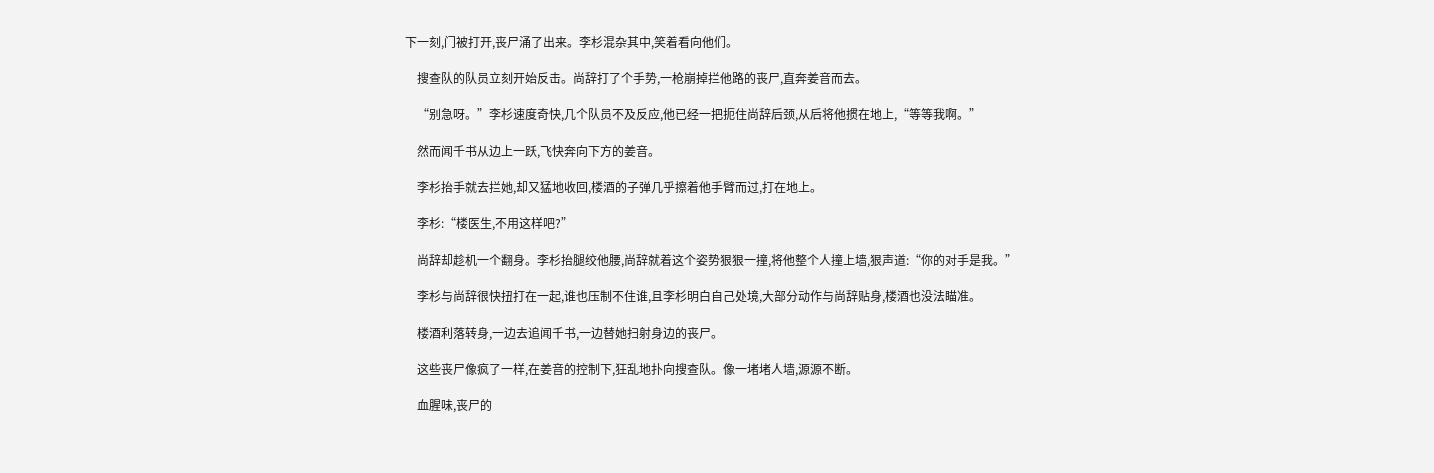下一刻,门被打开,丧尸涌了出来。李杉混杂其中,笑着看向他们。

    搜查队的队员立刻开始反击。尚辞打了个手势,一枪崩掉拦他路的丧尸,直奔姜音而去。

    “别急呀。”李杉速度奇快,几个队员不及反应,他已经一把扼住尚辞后颈,从后将他掼在地上,“等等我啊。”

    然而闻千书从边上一跃,飞快奔向下方的姜音。

    李杉抬手就去拦她,却又猛地收回,楼酒的子弹几乎擦着他手臂而过,打在地上。

    李杉:“楼医生,不用这样吧?”

    尚辞却趁机一个翻身。李杉抬腿绞他腰,尚辞就着这个姿势狠狠一撞,将他整个人撞上墙,狠声道:“你的对手是我。”

    李杉与尚辞很快扭打在一起,谁也压制不住谁,且李杉明白自己处境,大部分动作与尚辞贴身,楼酒也没法瞄准。

    楼酒利落转身,一边去追闻千书,一边替她扫射身边的丧尸。

    这些丧尸像疯了一样,在姜音的控制下,狂乱地扑向搜查队。像一堵堵人墙,源源不断。

    血腥味,丧尸的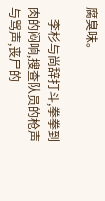腐臭味。

    李杉与尚辞打斗,拳拳到肉的闷响,搜查队员的枪声与骂声,丧尸的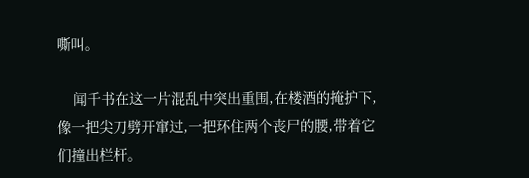嘶叫。

    闻千书在这一片混乱中突出重围,在楼酒的掩护下,像一把尖刀劈开窜过,一把环住两个丧尸的腰,带着它们撞出栏杆。